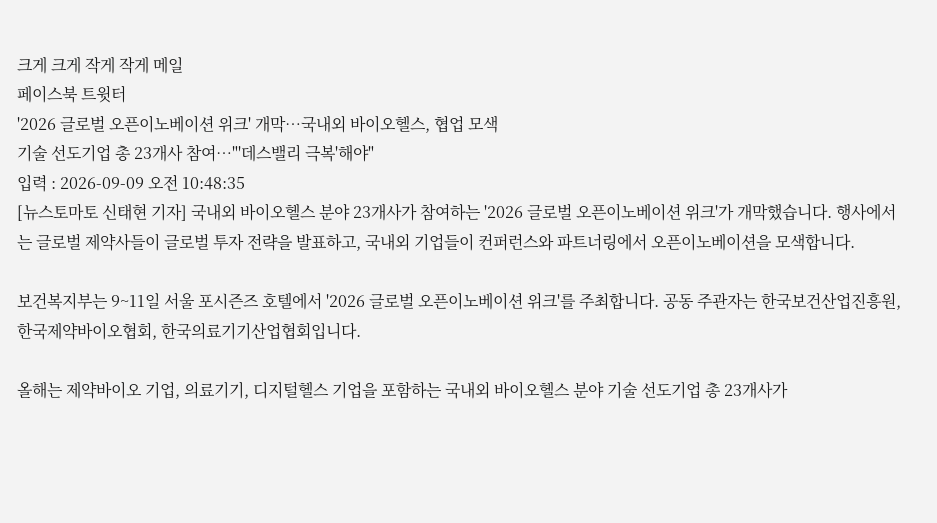크게 크게 작게 작게 메일
페이스북 트윗터
'2026 글로벌 오픈이노베이션 위크' 개막…국내외 바이오헬스, 협업 모색
기술 선도기업 총 23개사 참여…"'데스밸리 극복'해야"
입력 : 2026-09-09 오전 10:48:35
[뉴스토마토 신태현 기자] 국내외 바이오헬스 분야 23개사가 참여하는 '2026 글로벌 오픈이노베이션 위크'가 개막했습니다. 행사에서는 글로벌 제약사들이 글로벌 투자 전략을 발표하고, 국내외 기업들이 컨퍼런스와 파트너링에서 오픈이노베이션을 모색합니다.

보건복지부는 9~11일 서울 포시즌즈 호텔에서 '2026 글로벌 오픈이노베이션 위크'를 주최합니다. 공동 주관자는 한국보건산업진흥원, 한국제약바이오협회, 한국의료기기산업협회입니다.

올해는 제약바이오 기업, 의료기기, 디지털헬스 기업을 포함하는 국내외 바이오헬스 분야 기술 선도기업 총 23개사가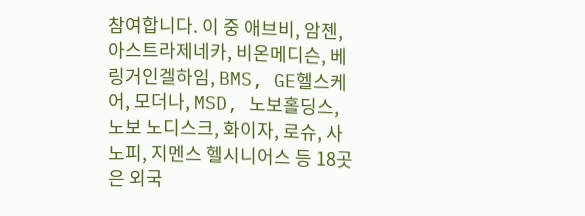참여합니다. 이 중 애브비, 암젠, 아스트라제네카, 비온메디슨, 베링거인겔하임, BMS, GE헬스케어, 모더나, MSD, 노보홀딩스, 노보 노디스크, 화이자, 로슈, 사노피, 지멘스 헬시니어스 등 18곳은 외국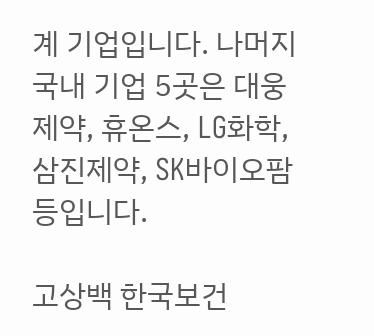계 기업입니다. 나머지 국내 기업 5곳은 대웅제약, 휴온스, LG화학, 삼진제약, SK바이오팜 등입니다.

고상백 한국보건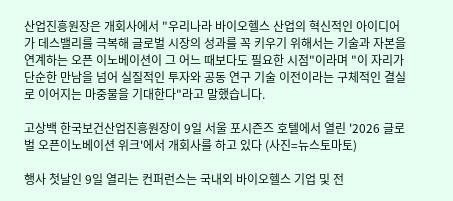산업진흥원장은 개회사에서 "우리나라 바이오헬스 산업의 혁신적인 아이디어가 데스밸리를 극복해 글로벌 시장의 성과를 꼭 키우기 위해서는 기술과 자본을 연계하는 오픈 이노베이션이 그 어느 때보다도 필요한 시점"이라며 "이 자리가 단순한 만남을 넘어 실질적인 투자와 공동 연구 기술 이전이라는 구체적인 결실로 이어지는 마중물을 기대한다"라고 말했습니다.

고상백 한국보건산업진흥원장이 9일 서울 포시즌즈 호텔에서 열린 '2026 글로벌 오픈이노베이션 위크'에서 개회사를 하고 있다 (사진=뉴스토마토)

행사 첫날인 9일 열리는 컨퍼런스는 국내외 바이오헬스 기업 및 전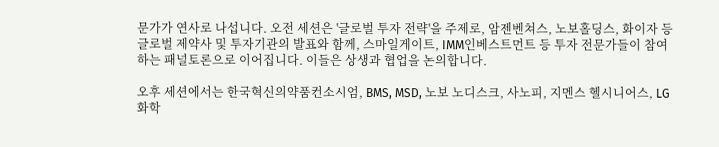문가가 연사로 나섭니다. 오전 세션은 '글로벌 투자 전략'을 주제로, 암젠벤쳐스, 노보홀딩스, 화이자 등 글로벌 제약사 및 투자기관의 발표와 함께, 스마일게이트, IMM인베스트먼트 등 투자 전문가들이 참여하는 패널토론으로 이어집니다. 이들은 상생과 협업을 논의합니다.

오후 세션에서는 한국혁신의약품컨소시엄, BMS, MSD, 노보 노디스크, 사노피, 지멘스 헬시니어스, LG화학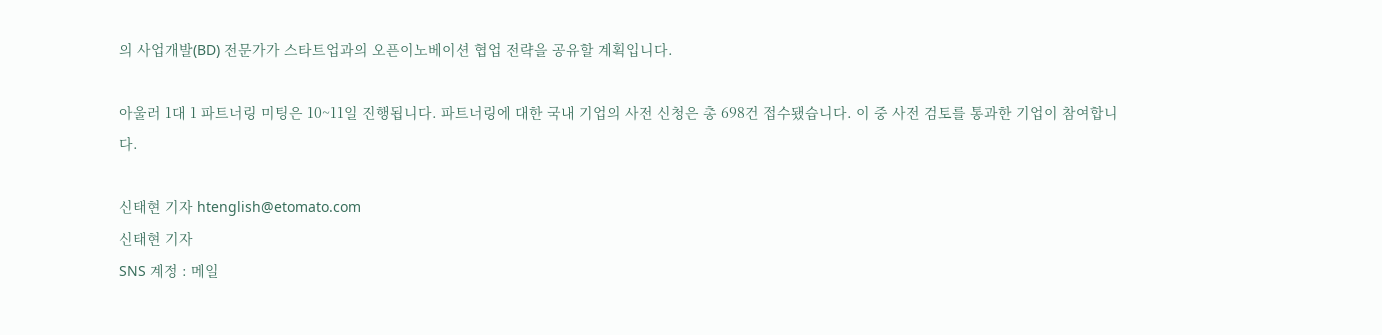의 사업개발(BD) 전문가가 스타트업과의 오픈이노베이션 협업 전략을 공유할 계획입니다.

아울러 1대 1 파트너링 미팅은 10~11일 진행됩니다. 파트너링에 대한 국내 기업의 사전 신청은 총 698건 접수됐습니다. 이 중 사전 검토를 통과한 기업이 참여합니다.

신태현 기자 htenglish@etomato.com
신태현 기자
SNS 계정 : 메일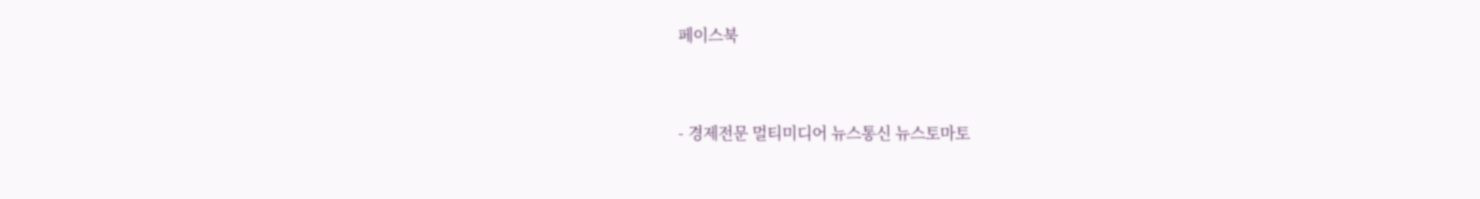페이스북


- 경제전문 멀티미디어 뉴스통신 뉴스토마토